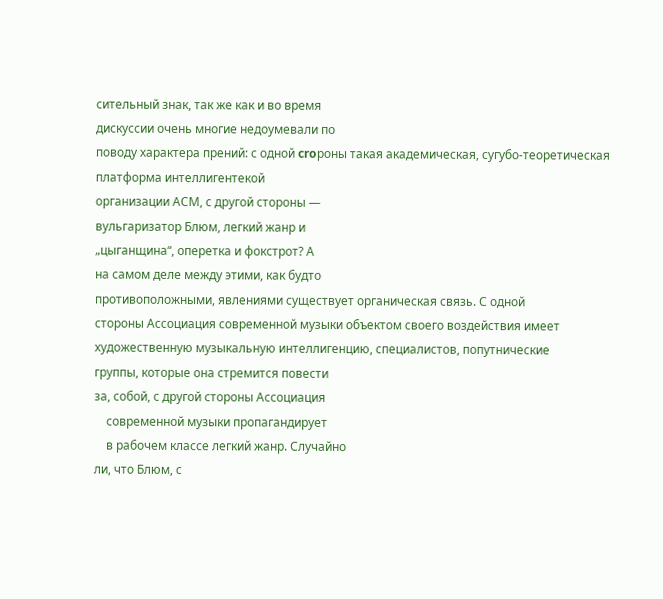сительный знак, так же как и во время
дискуссии очень многие недоумевали по
поводу характера прений: с одной croроны такая академическая, сугубо-теоретическая платформа интеллигентекой
организации АСМ, с другой стороны —
вульгаризатор Блюм, легкий жанр и
„цыганщина“, оперетка и фокстрот? А
на самом деле между этими, как будто
противоположными, явлениями существует органическая связь. С одной
стороны Ассоциация современной музыки объектом своего воздействия имеет
художественную музыкальную интеллигенцию, специалистов, попутнические
группы, которые она стремится повести
за, собой, с другой стороны Ассоциация
    современной музыки пропагандирует
    в рабочем классе легкий жанр. Случайно
ли, что Блюм, с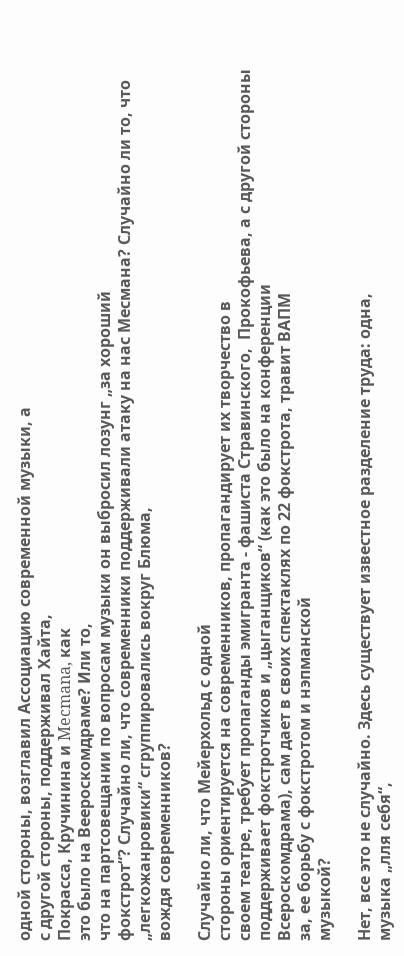одной стороны, возглавил Ассоциацию современной музыки, а
с другой стороны, поддерживал Хайта,
Покрасса, Кручинина и Mecmana, как
это было на Веероскомдраме? Или то,
что на партсовещании по вопросам музыки он выбросил лозунг „за хороший
фокстрот“? Случайно ли, что современники поддерживали атаку на нас Месмана? Случайно ли то, что „легкожанровики“ сгруппировались вокруг Блюма,
вождя современников?

Случайно ли, что Мейерхольд с одной
стороны ориентируется на современников, пропагандирует их творчество в
своем театре, требует пропаганды эмигранта - фашиста Стравинского,  Прокофьева, а с другой стороны  поддерживает фокстротчиков и „цыганщиков“ (как это было на конференции
Всероскомдрама), сам дает в своих спектаклях по 22 фокстрота, травит ВАПМ
за, ее борьбу с фокстротом и нэпманской
музыкой?

Нет, все это не случайно. Здесь существует известное разделение труда: одна,
музыка „лля себя“,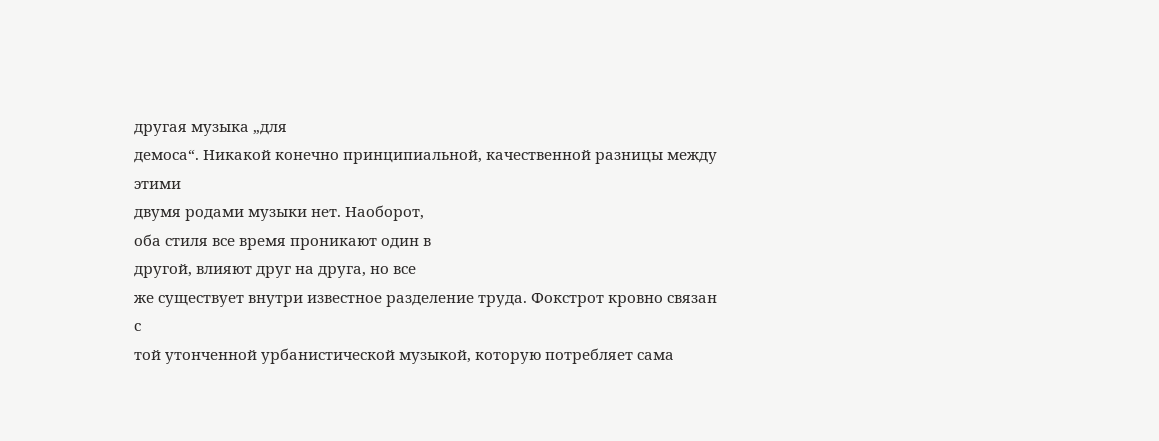другая музыка „для
демоса“. Никакой конечно принципиальной, качественной разницы между этими
двумя родами музыки нет. Наоборот,
оба стиля все время проникают один в
другой, влияют друг на друга, но все
же существует внутри известное разделение труда. Фокстрот кровно связан с
той утонченной урбанистической музыкой, которую потребляет сама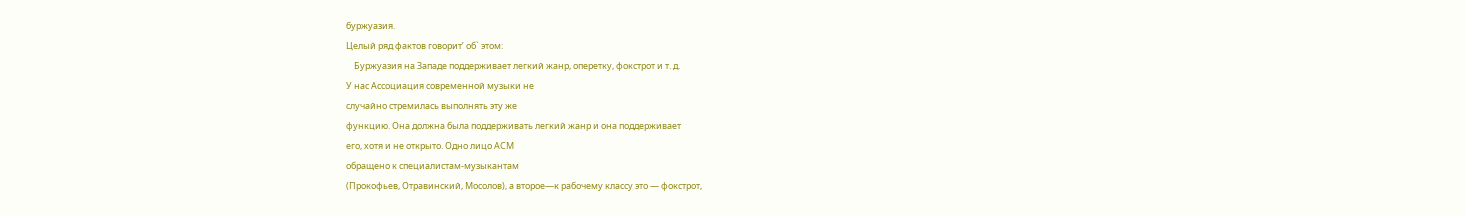буржуазия.
Целый ряд фактов говорит’ об` этом:
    Буржуазия на Западе поддерживает легкий жанр, оперетку, фокстрот и т. д.
У нас Ассоциация современной музыки не
случайно стремилась выполнять эту же
функцию. Она должна была поддерживать легкий жанр и она поддерживает
его, хотя и не открыто. Одно лицо АСМ
обращено к специалистам-музыкантам
(Прокофьев, Отравинский, Мосолов), а второе—к рабочему классу это — фокстрот,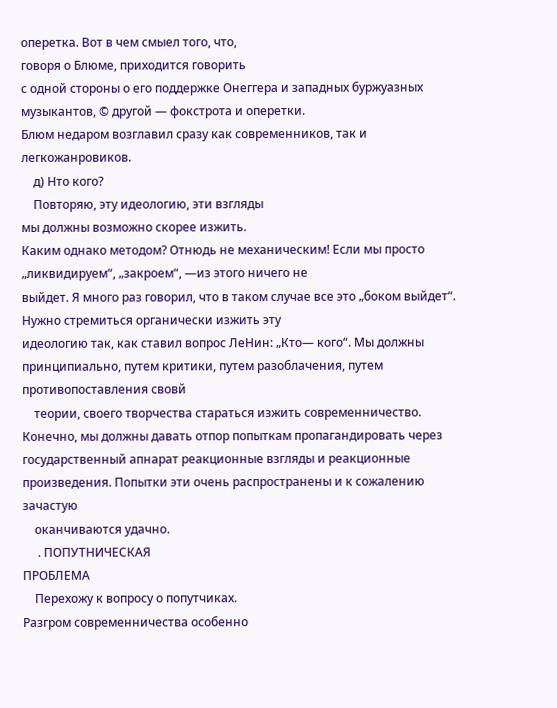оперетка. Вот в чем смыел того, что,
говоря о Блюме, приходится говорить
с одной стороны о его поддержке Онеггера и западных буржуазных музыкантов, © другой — фокстрота и оперетки.
Блюм недаром возглавил сразу как современников, так и легкожанровиков.
    д) Нто кого?
    Повторяю, эту идеологию, эти взгляды
мы должны возможно скорее изжить.
Каким однако методом? Отнюдь не механическим! Если мы просто „ликвидируем“, „закроем“, —из этого ничего не
выйдет. Я много раз говорил, что в таком случае все это „боком выйдет“. Нужно стремиться органически изжить эту
идеологию так, как ставил вопрос ЛеНин: „Кто— кого“. Мы должны принципиально, путем критики, путем разоблачения, путем противопоставления свовй
    теории, своего творчества стараться изжить современничество. Конечно, мы должны давать отпор попыткам пропагандировать через государственный апнарат реакционные взгляды и реакционные
произведения. Попытки эти очень распространены и к сожалению зачастую
    оканчиваются удачно.
     . ПОПУТНИЧЕСКАЯ
ПРОБЛЕМА
    Перехожу к вопросу о попутчиках.
Разгром современничества особенно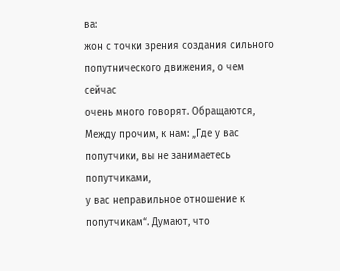ва:
жон с точки зрения создания сильного
попутнического движения, о чем сейчас
очень много говорят. Обращаются, Meжду прочим, к нам: „Где у вас попутчики, вы не занимаетесь попутчиками,
у вас неправильное отношение к попутчикам“. Думают, что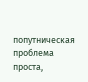попутническая проблема проста,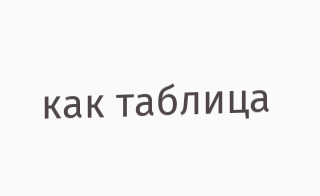как таблица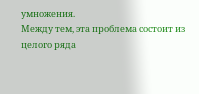умножения.
Между тем, эта проблема состоит из
целого ряда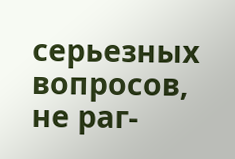серьезных вопросов, не раг-